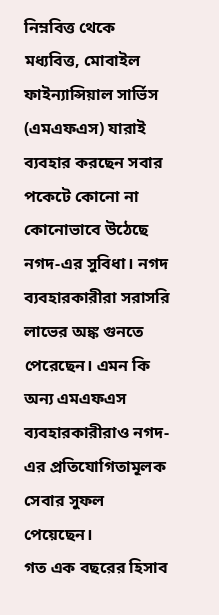নিম্নবিত্ত থেকে মধ্যবিত্ত, মোবাইল ফাইন্যান্সিয়াল সার্ভিস (এমএফএস) যারাই ব্যবহার করছেন সবার পকেটে কোনো না কোনোভাবে উঠেছে নগদ-এর সুবিধা। নগদ ব্যবহারকারীরা সরাসরি লাভের অঙ্ক গুনতে পেরেছেন। এমন কি অন্য এমএফএস ব্যবহারকারীরাও নগদ-এর প্রতিযোগিতামূলক সেবার সুফল পেয়েছেন।
গত এক বছরের হিসাব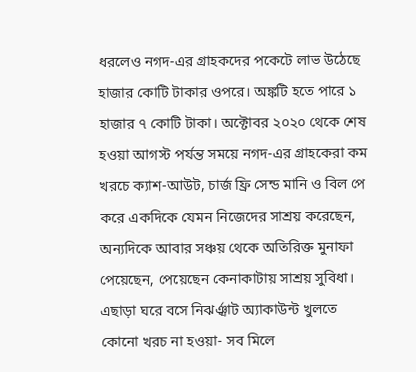ধরলেও নগদ-এর গ্রাহকদের পকেটে লাভ উঠেছে হাজার কোটি টাকার ওপরে। অঙ্কটি হতে পারে ১ হাজার ৭ কোটি টাকা। অক্টোবর ২০২০ থেকে শেষ হওয়া আগস্ট পর্যন্ত সময়ে নগদ-এর গ্রাহকেরা কম খরচে ক্যাশ-আউট, চার্জ ফ্রি সেন্ড মানি ও বিল পে করে একদিকে যেমন নিজেদের সাশ্রয় করেছেন, অন্যদিকে আবার সঞ্চয় থেকে অতিরিক্ত মুনাফা পেয়েছেন, পেয়েছেন কেনাকাটায় সাশ্রয় সুবিধা।
এছাড়া ঘরে বসে নিঝর্ঞ্ঝাট অ্যাকাউন্ট খুলতে কোনো খরচ না হওয়া- সব মিলে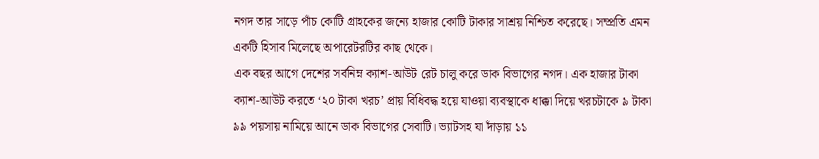নগদ তার সাড়ে পাঁচ কোটি গ্রাহকের জন্যে হাজার কোটি টাকার সাশ্রয় নিশ্চিত করেছে। সম্প্রতি এমন একটি হিসাব মিলেছে অপারেটরটির কাছ থেকে।
এক বছর আগে দেশের সর্বনিম্ন ক্যাশ-আউট রেট চালু করে ডাক বিভাগের নগদ। এক হাজার টাকা ক্যাশ-আউট করতে ‘২০ টাকা খরচ’ প্রায় বিধিবদ্ধ হয়ে যাওয়া ব্যবস্থাকে ধাক্কা দিয়ে খরচটাকে ৯ টাকা ৯৯ পয়সায় নামিয়ে আনে ডাক বিভাগের সেবাটি। ভ্যাটসহ যা দাঁড়ায় ১১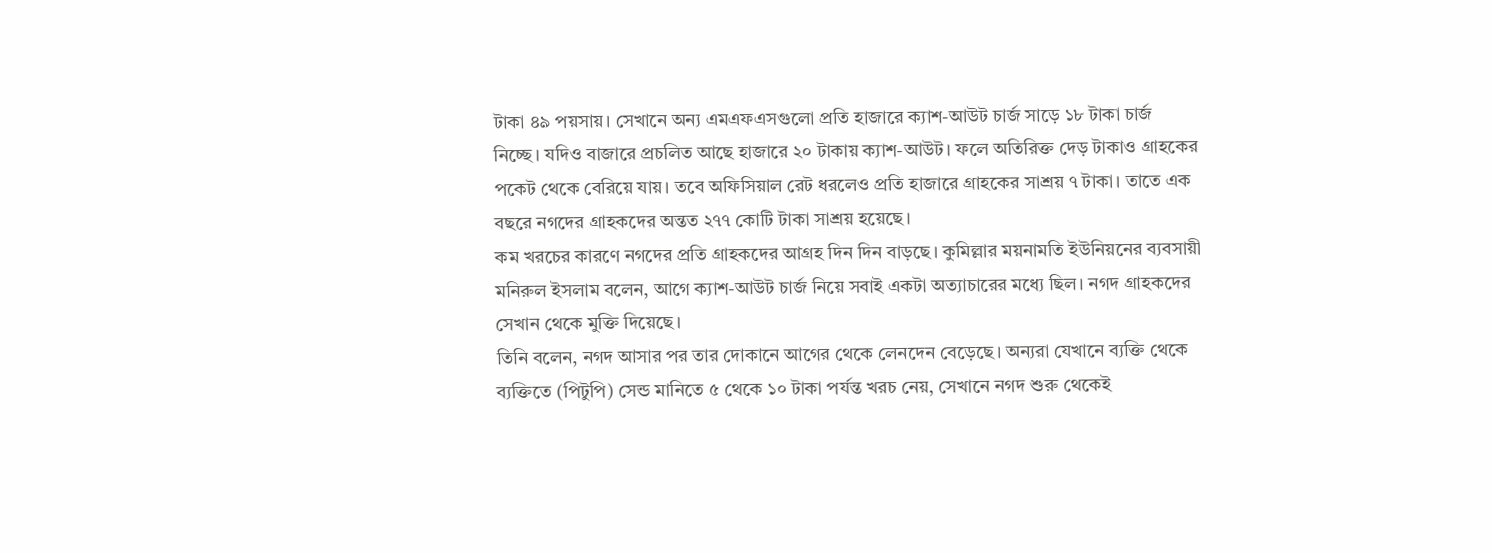টাকা ৪৯ পয়সায়। সেখানে অন্য এমএফএসগুলো প্রতি হাজারে ক্যাশ-আউট চার্জ সাড়ে ১৮ টাকা চার্জ নিচ্ছে। যদিও বাজারে প্রচলিত আছে হাজারে ২০ টাকায় ক্যাশ-আউট। ফলে অতিরিক্ত দেড় টাকাও গ্রাহকের পকেট থেকে বেরিয়ে যায়। তবে অফিসিয়াল রেট ধরলেও প্রতি হাজারে গ্রাহকের সাশ্রয় ৭ টাকা। তাতে এক বছরে নগদের গ্রাহকদের অন্তত ২৭৭ কোটি টাকা সাশ্রয় হয়েছে।
কম খরচের কারণে নগদের প্রতি গ্রাহকদের আগ্রহ দিন দিন বাড়ছে। কুমিল্লার ময়নামতি ইউনিয়নের ব্যবসায়ী মনিরুল ইসলাম বলেন, আগে ক্যাশ-আউট চার্জ নিয়ে সবাই একটা অত্যাচারের মধ্যে ছিল। নগদ গ্রাহকদের সেখান থেকে মুক্তি দিয়েছে।
তিনি বলেন, নগদ আসার পর তার দোকানে আগের থেকে লেনদেন বেড়েছে। অন্যরা যেখানে ব্যক্তি থেকে ব্যক্তিতে (পিটুপি) সেন্ড মানিতে ৫ থেকে ১০ টাকা পর্যন্ত খরচ নেয়, সেখানে নগদ শুরু থেকেই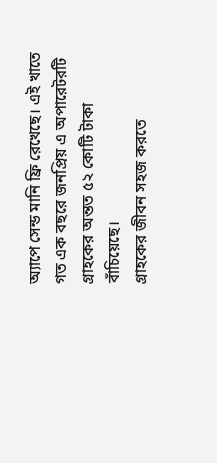অ্যাপে সেন্ড মানি ফ্রি রেখেছে। এই খাতে গত এক বছরে জনপ্রিয় এ অপারেটরটি গ্রাহকের অন্তত ৫২ কোটি টাকা বাঁচিয়েছে।
গ্রাহকের জীবন সহজ করতে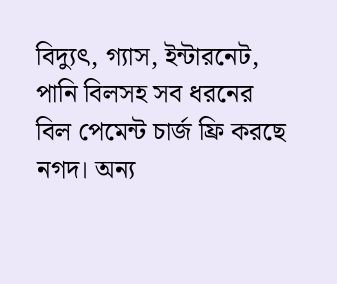বিদ্যুৎ, গ্যাস, ইন্টারনেট, পানি বিলসহ সব ধরনের বিল পেমেন্ট চার্জ ফ্রি করছে নগদ। অন্য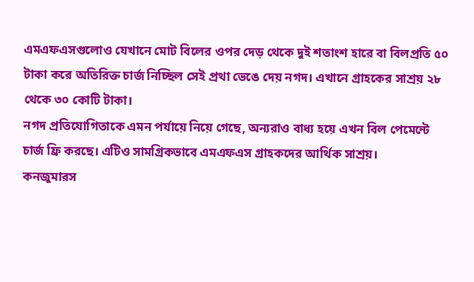এমএফএসগুলোও যেখানে মোট বিলের ওপর দেড় থেকে দুই শতাংশ হারে বা বিলপ্রতি ৫০ টাকা করে অতিরিক্ত চার্জ নিচ্ছিল সেই প্রথা ভেঙে দেয় নগদ। এখানে গ্রাহকের সাশ্রয় ২৮ থেকে ৩০ কোটি টাকা।
নগদ প্রতিযোগিতাকে এমন পর্যায়ে নিয়ে গেছে, অন্যরাও বাধ্য হয়ে এখন বিল পেমেন্টে চার্জ ফ্রি করছে। এটিও সামগ্রিকভাবে এমএফএস গ্রাহকদের আর্থিক সাশ্রয়।
কনজুমারস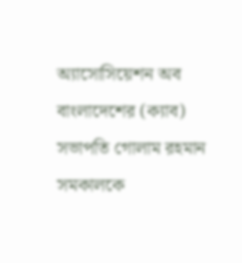অ্যাসোসিয়েশন অব বাংলাদেশের (ক্যাব) সভাপতি গোলাম রহমান সমকালকে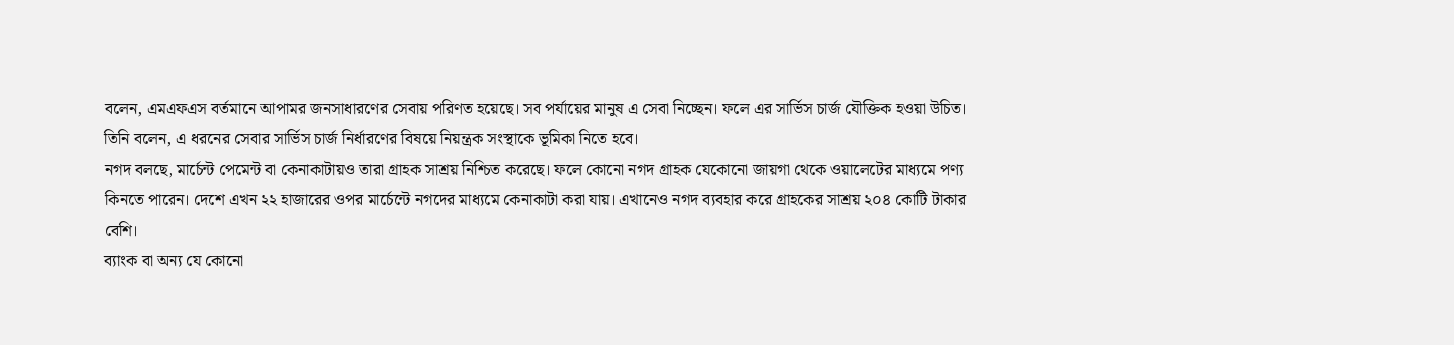বলেন, এমএফএস বর্তমানে আপামর জনসাধারণের সেবায় পরিণত হয়েছে। সব পর্যায়ের মানুষ এ সেবা নিচ্ছেন। ফলে এর সার্ভিস চার্জ যৌক্তিক হওয়া উচিত। তিনি বলেন, এ ধরনের সেবার সার্ভিস চার্জ নির্ধারণের বিষয়ে নিয়ন্ত্রক সংস্থাকে ভূমিকা নিতে হবে।
নগদ বলছে, মার্চেন্ট পেমেন্ট বা কেনাকাটায়ও তারা গ্রাহক সাশ্রয় নিশ্চিত করেছে। ফলে কোনো নগদ গ্রাহক যেকোনো জায়গা থেকে ওয়ালেটের মাধ্যমে পণ্য কিনতে পারেন। দেশে এখন ২২ হাজারের ওপর মার্চেন্টে নগদের মাধ্যমে কেনাকাটা করা যায়। এখানেও নগদ ব্যবহার করে গ্রাহকের সাশ্রয় ২০৪ কোটি টাকার বেশি।
ব্যাংক বা অন্য যে কোনো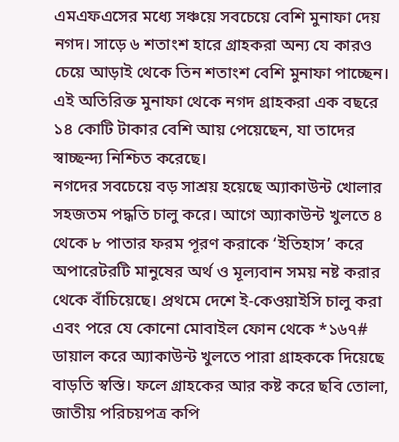এমএফএসের মধ্যে সঞ্চয়ে সবচেয়ে বেশি মুনাফা দেয় নগদ। সাড়ে ৬ শতাংশ হারে গ্রাহকরা অন্য যে কারও চেয়ে আড়াই থেকে তিন শতাংশ বেশি মুনাফা পাচ্ছেন। এই অতিরিক্ত মুনাফা থেকে নগদ গ্রাহকরা এক বছরে ১৪ কোটি টাকার বেশি আয় পেয়েছেন, যা তাদের স্বাচ্ছন্দ্য নিশ্চিত করেছে।
নগদের সবচেয়ে বড় সাশ্রয় হয়েছে অ্যাকাউন্ট খোলার সহজতম পদ্ধতি চালু করে। আগে অ্যাকাউন্ট খুলতে ৪ থেকে ৮ পাতার ফরম পূরণ করাকে ‘ইতিহাস’ করে অপারেটরটি মানুষের অর্থ ও মূল্যবান সময় নষ্ট করার থেকে বাঁচিয়েছে। প্রথমে দেশে ই-কেওয়াইসি চালু করা এবং পরে যে কোনো মোবাইল ফোন থেকে *১৬৭# ডায়াল করে অ্যাকাউন্ট খুলতে পারা গ্রাহককে দিয়েছে বাড়তি স্বস্তি। ফলে গ্রাহকের আর কষ্ট করে ছবি তোলা, জাতীয় পরিচয়পত্র কপি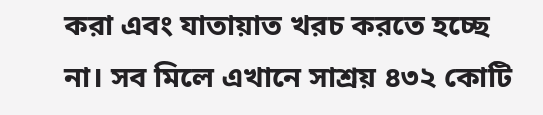করা এবং যাতায়াত খরচ করতে হচ্ছে না। সব মিলে এখানে সাশ্রয় ৪৩২ কোটি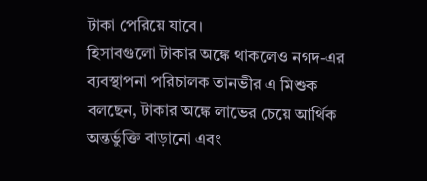টাকা পেরিয়ে যাবে।
হিসাবগুলো টাকার অঙ্কে থাকলেও নগদ-এর ব্যবস্থাপনা পরিচালক তানভীর এ মিশুক বলছেন, টাকার অঙ্কে লাভের চেয়ে আর্থিক অন্তর্ভুক্তি বাড়ানো এবং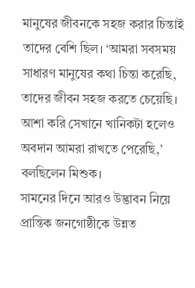মানুষের জীবনকে সহজ করার চিন্তাই তাদের বেশি ছিল। ‘আমরা সবসময় সাধারণ মানুষের কথা চিন্তা করেছি, তাদের জীবন সহজ করতে চেয়েছি। আশা করি সেখানে খানিকটা হলেও অবদান আমরা রাখতে পেরেছি,’ বলছিলেন মিশুক।
সামনের দিনে আরও উদ্ভাবন নিয়ে প্রান্তিক জনগোষ্ঠীকে উন্নত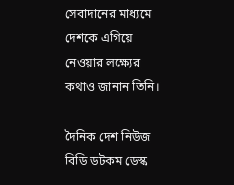সেবাদানের মাধ্যমে দেশকে এগিয়ে নেওয়ার লক্ষ্যের কথাও জানান তিনি।

দৈনিক দেশ নিউজ বিডি ডটকম ডেস্ক